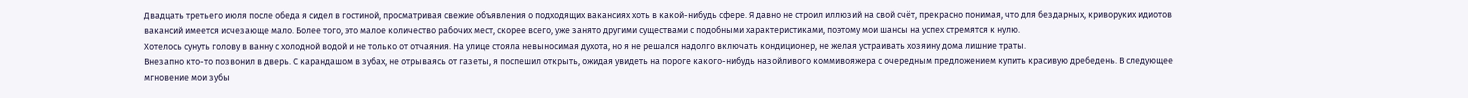Двадцать третьего июля после обеда я сидел в гостиной, просматривая свежие объявления о подходящих вакансиях хоть в какой-нибудь сфере. Я давно не строил иллюзий на свой счёт, прекрасно понимая, что для бездарных, криворуких идиотов вакансий имеется исчезающе мало. Более того, это малое количество рабочих мест, скорее всего, уже занято другими существами с подобными характеристиками, поэтому мои шансы на успех стремятся к нулю.
Хотелось сунуть голову в ванну с холодной водой и не только от отчаяния. На улице стояла невыносимая духота, но я не решался надолго включать кондиционер, не желая устраивать хозяину дома лишние траты.
Внезапно кто-то позвонил в дверь. С карандашом в зубах, не отрываясь от газеты, я поспешил открыть, ожидая увидеть на пороге какого-нибудь назойливого коммивояжера с очередным предложением купить красивую дребедень. В следующее мгновение мои зубы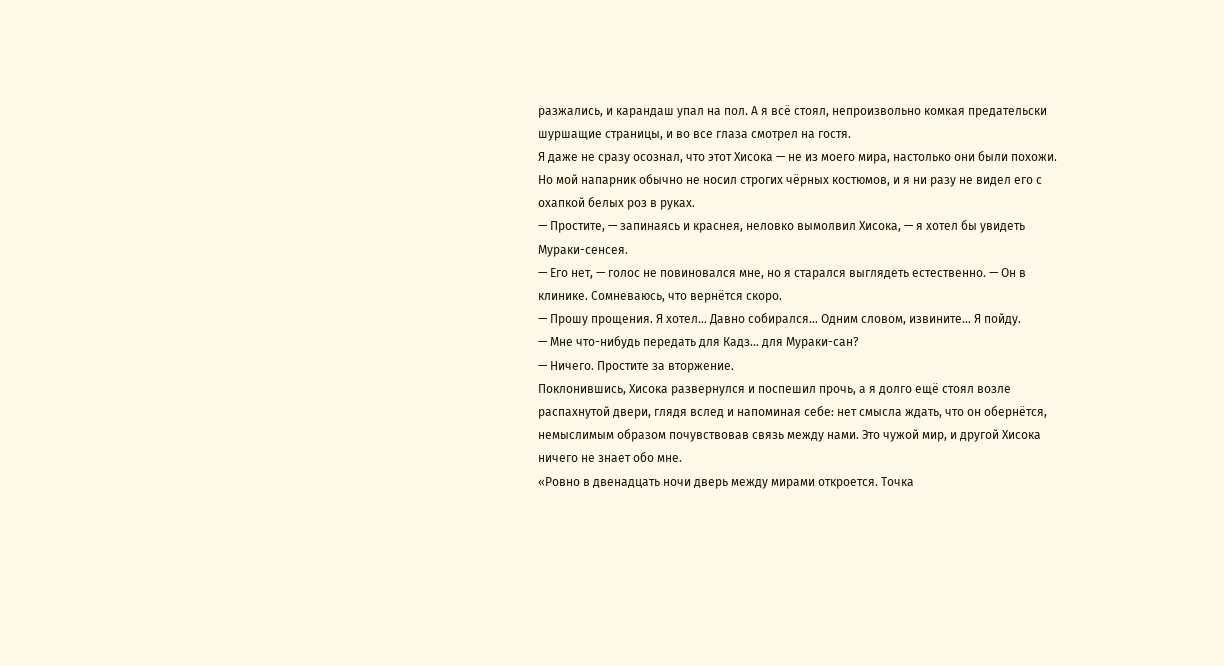разжались, и карандаш упал на пол. А я всё стоял, непроизвольно комкая предательски шуршащие страницы, и во все глаза смотрел на гостя.
Я даже не сразу осознал, что этот Хисока — не из моего мира, настолько они были похожи. Но мой напарник обычно не носил строгих чёрных костюмов, и я ни разу не видел его с охапкой белых роз в руках.
— Простите, — запинаясь и краснея, неловко вымолвил Хисока, — я хотел бы увидеть Мураки-сенсея.
— Его нет, — голос не повиновался мне, но я старался выглядеть естественно. — Он в клинике. Сомневаюсь, что вернётся скоро.
— Прошу прощения. Я хотел… Давно собирался… Одним словом, извините… Я пойду.
— Мне что-нибудь передать для Кадз… для Мураки-сан?
— Ничего. Простите за вторжение.
Поклонившись, Хисока развернулся и поспешил прочь, а я долго ещё стоял возле распахнутой двери, глядя вслед и напоминая себе: нет смысла ждать, что он обернётся, немыслимым образом почувствовав связь между нами. Это чужой мир, и другой Хисока ничего не знает обо мне.
«Ровно в двенадцать ночи дверь между мирами откроется. Точка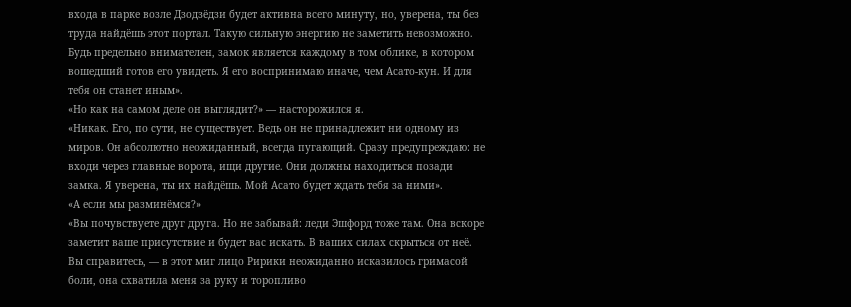входа в парке возле Дзодзёдзи будет активна всего минуту, но, уверена, ты без труда найдёшь этот портал. Такую сильную энергию не заметить невозможно. Будь предельно внимателен, замок является каждому в том облике, в котором вошедший готов его увидеть. Я его воспринимаю иначе, чем Асато-кун. И для тебя он станет иным».
«Но как на самом деле он выглядит?» — насторожился я.
«Никак. Его, по сути, не существует. Ведь он не принадлежит ни одному из миров. Он абсолютно неожиданный, всегда пугающий. Сразу предупреждаю: не входи через главные ворота, ищи другие. Они должны находиться позади замка. Я уверена, ты их найдёшь. Мой Асато будет ждать тебя за ними».
«А если мы разминёмся?»
«Вы почувствуете друг друга. Но не забывай: леди Эшфорд тоже там. Она вскоре заметит ваше присутствие и будет вас искать. В ваших силах скрыться от неё. Вы справитесь, — в этот миг лицо Ририки неожиданно исказилось гримасой боли, она схватила меня за руку и торопливо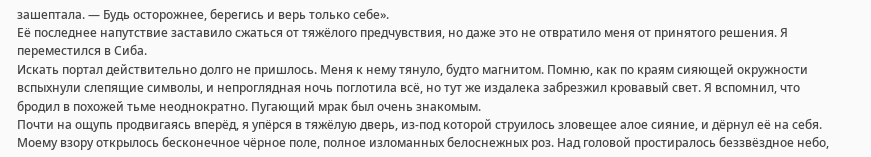зашептала. — Будь осторожнее, берегись и верь только себе».
Её последнее напутствие заставило сжаться от тяжёлого предчувствия, но даже это не отвратило меня от принятого решения. Я переместился в Сиба.
Искать портал действительно долго не пришлось. Меня к нему тянуло, будто магнитом. Помню, как по краям сияющей окружности вспыхнули слепящие символы, и непроглядная ночь поглотила всё, но тут же издалека забрезжил кровавый свет. Я вспомнил, что бродил в похожей тьме неоднократно. Пугающий мрак был очень знакомым.
Почти на ощупь продвигаясь вперёд, я упёрся в тяжёлую дверь, из-под которой струилось зловещее алое сияние, и дёрнул её на себя. Моему взору открылось бесконечное чёрное поле, полное изломанных белоснежных роз. Над головой простиралось беззвёздное небо,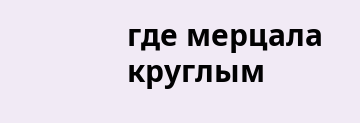где мерцала круглым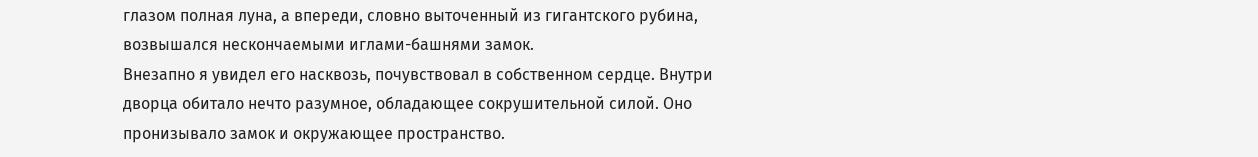глазом полная луна, а впереди, словно выточенный из гигантского рубина, возвышался нескончаемыми иглами-башнями замок.
Внезапно я увидел его насквозь, почувствовал в собственном сердце. Внутри дворца обитало нечто разумное, обладающее сокрушительной силой. Оно пронизывало замок и окружающее пространство.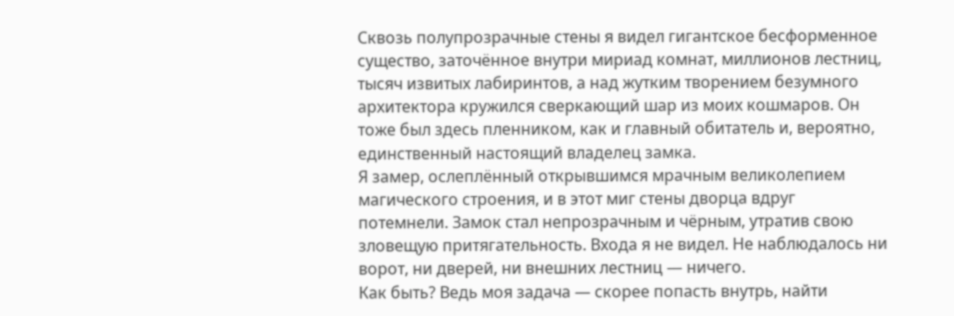Сквозь полупрозрачные стены я видел гигантское бесформенное существо, заточённое внутри мириад комнат, миллионов лестниц, тысяч извитых лабиринтов, а над жутким творением безумного архитектора кружился сверкающий шар из моих кошмаров. Он тоже был здесь пленником, как и главный обитатель и, вероятно, единственный настоящий владелец замка.
Я замер, ослеплённый открывшимся мрачным великолепием магического строения, и в этот миг стены дворца вдруг потемнели. Замок стал непрозрачным и чёрным, утратив свою зловещую притягательность. Входа я не видел. Не наблюдалось ни ворот, ни дверей, ни внешних лестниц — ничего.
Как быть? Ведь моя задача — скорее попасть внутрь, найти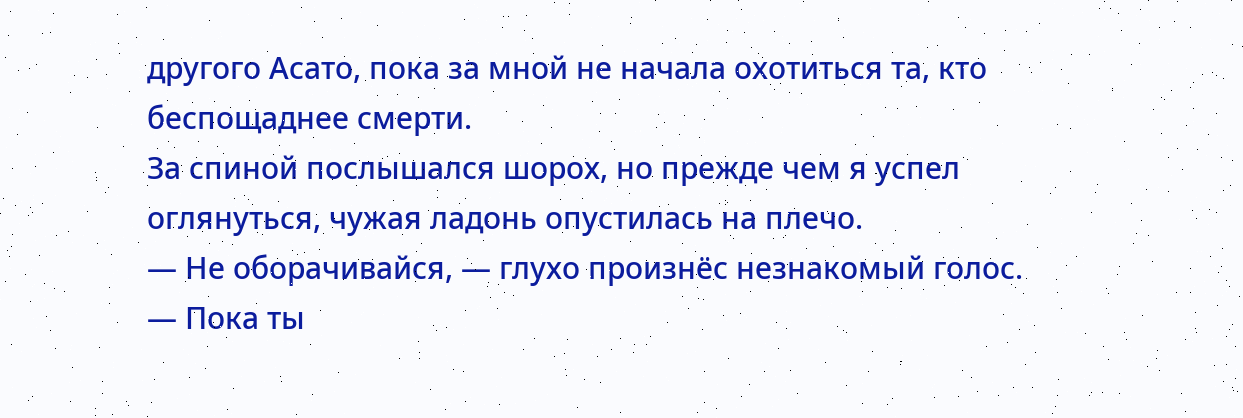другого Асато, пока за мной не начала охотиться та, кто беспощаднее смерти.
За спиной послышался шорох, но прежде чем я успел оглянуться, чужая ладонь опустилась на плечо.
— Не оборачивайся, — глухо произнёс незнакомый голос. — Пока ты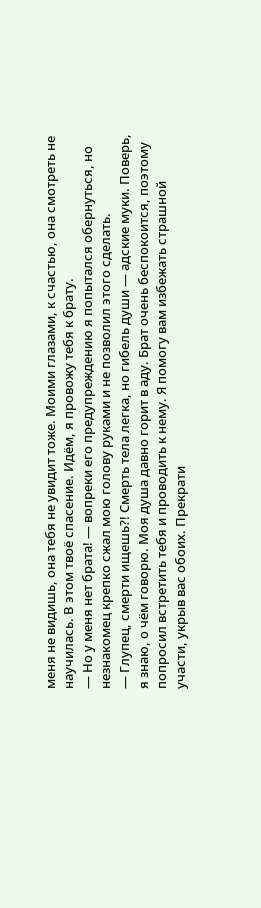меня не видишь, она тебя не увидит тоже. Моими глазами, к счастью, она смотреть не научилась. В этом твоё спасение. Идём, я провожу тебя к брату.
— Но у меня нет брата! — вопреки его предупреждению я попытался обернуться, но незнакомец крепко сжал мою голову руками и не позволил этого сделать.
— Глупец, смерти ищешь?! Смерть тела легка, но гибель души — адские муки. Поверь, я знаю, о чём говорю. Моя душа давно горит в аду. Брат очень беспокоится, поэтому попросил встретить тебя и проводить к нему. Я помогу вам избежать страшной участи, укрыв вас обоих. Прекрати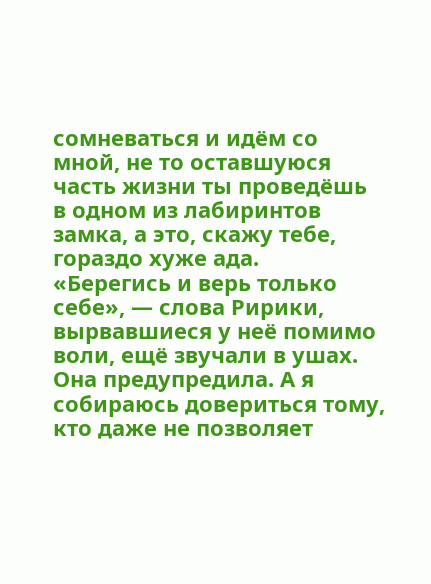сомневаться и идём со мной, не то оставшуюся часть жизни ты проведёшь в одном из лабиринтов замка, а это, скажу тебе, гораздо хуже ада.
«Берегись и верь только себе», — слова Ририки, вырвавшиеся у неё помимо воли, ещё звучали в ушах.
Она предупредила. А я собираюсь довериться тому, кто даже не позволяет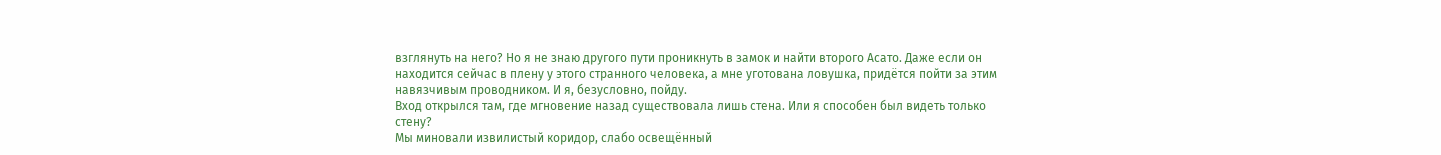взглянуть на него? Но я не знаю другого пути проникнуть в замок и найти второго Асато. Даже если он находится сейчас в плену у этого странного человека, а мне уготована ловушка, придётся пойти за этим навязчивым проводником. И я, безусловно, пойду.
Вход открылся там, где мгновение назад существовала лишь стена. Или я способен был видеть только стену?
Мы миновали извилистый коридор, слабо освещённый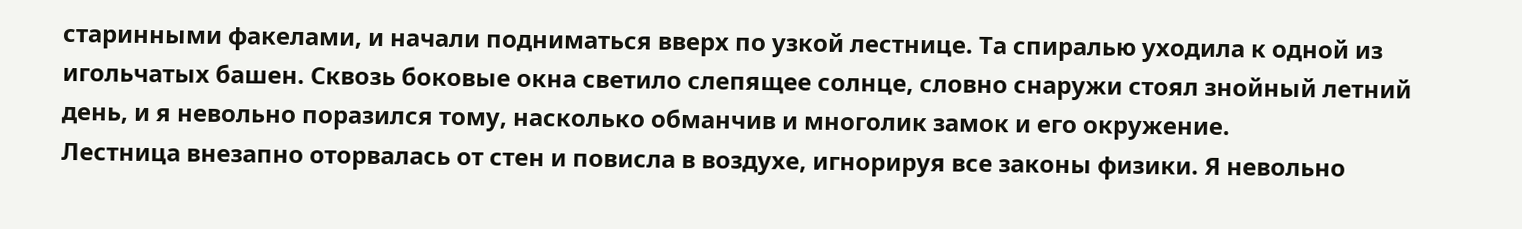старинными факелами, и начали подниматься вверх по узкой лестнице. Та спиралью уходила к одной из игольчатых башен. Сквозь боковые окна светило слепящее солнце, словно снаружи стоял знойный летний день, и я невольно поразился тому, насколько обманчив и многолик замок и его окружение.
Лестница внезапно оторвалась от стен и повисла в воздухе, игнорируя все законы физики. Я невольно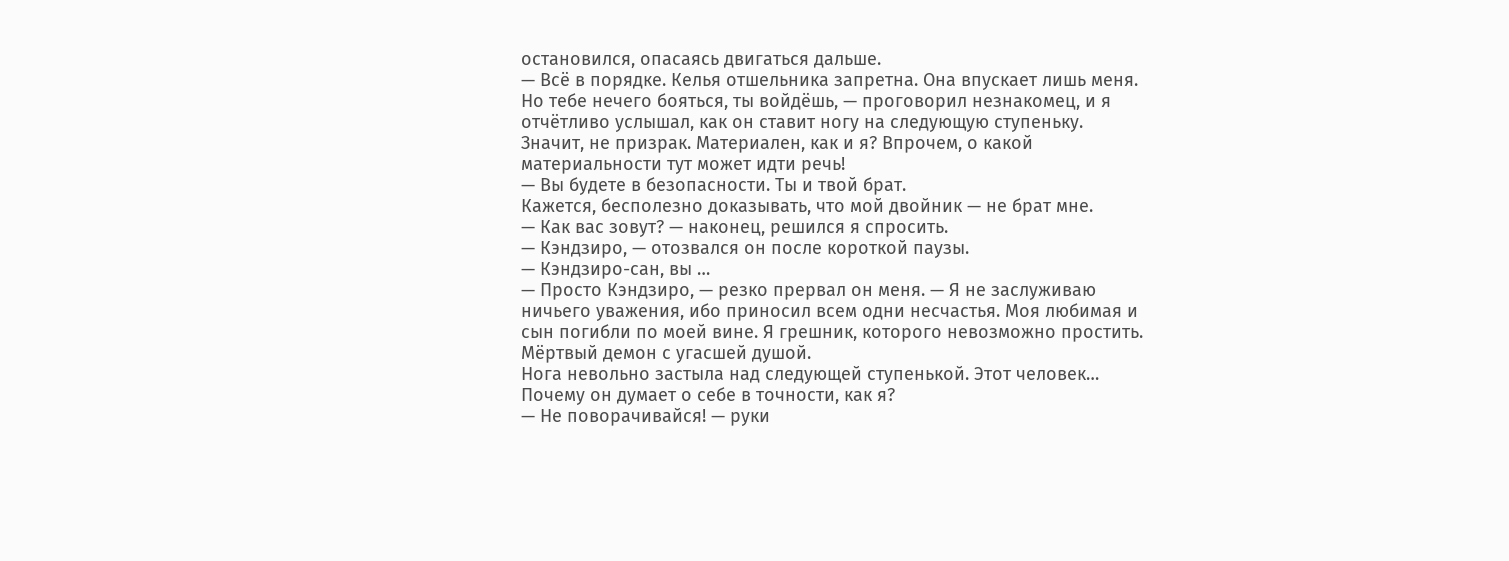остановился, опасаясь двигаться дальше.
— Всё в порядке. Келья отшельника запретна. Она впускает лишь меня. Но тебе нечего бояться, ты войдёшь, — проговорил незнакомец, и я отчётливо услышал, как он ставит ногу на следующую ступеньку.
Значит, не призрак. Материален, как и я? Впрочем, о какой материальности тут может идти речь!
— Вы будете в безопасности. Ты и твой брат.
Кажется, бесполезно доказывать, что мой двойник — не брат мне.
— Как вас зовут? — наконец, решился я спросить.
— Кэндзиро, — отозвался он после короткой паузы.
— Кэндзиро-сан, вы …
— Просто Кэндзиро, — резко прервал он меня. — Я не заслуживаю ничьего уважения, ибо приносил всем одни несчастья. Моя любимая и сын погибли по моей вине. Я грешник, которого невозможно простить. Мёртвый демон с угасшей душой.
Нога невольно застыла над следующей ступенькой. Этот человек… Почему он думает о себе в точности, как я?
— Не поворачивайся! — руки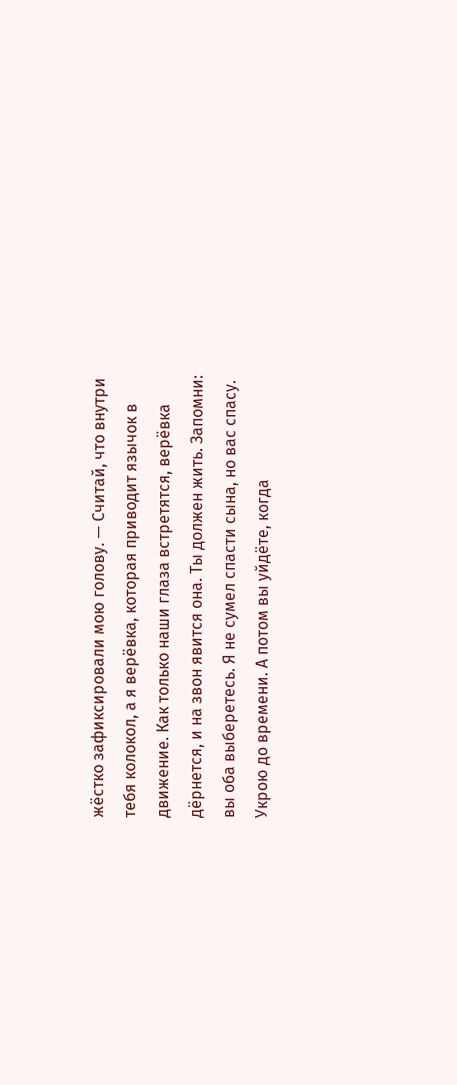жёстко зафиксировали мою голову. — Считай, что внутри тебя колокол, а я верёвка, которая приводит язычок в движение. Как только наши глаза встретятся, верёвка дёрнется, и на звон явится она. Ты должен жить. Запомни: вы оба выберетесь. Я не сумел спасти сына, но вас спасу. Укрою до времени. А потом вы уйдёте, когда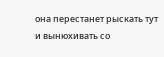она перестанет рыскать тут и вынюхивать со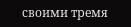своими тремя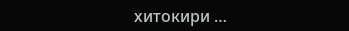хитокири …